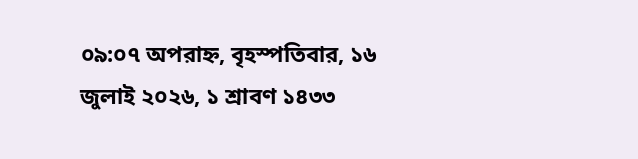০৯:০৭ অপরাহ্ন, বৃহস্পতিবার, ১৬ জুলাই ২০২৬, ১ শ্রাবণ ১৪৩৩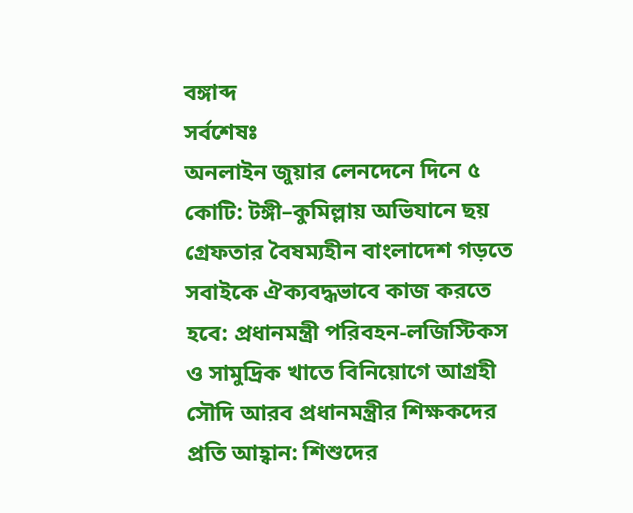বঙ্গাব্দ
সর্বশেষঃ
অনলাইন জুয়ার লেনদেনে দিনে ৫ কোটি: টঙ্গী–কুমিল্লায় অভিযানে ছয় গ্রেফতার বৈষম্যহীন বাংলাদেশ গড়তে সবাইকে ঐক্যবদ্ধভাবে কাজ করতে হবে: প্রধানমন্ত্রী পরিবহন-লজিস্টিকস ও সামুদ্রিক খাতে বিনিয়োগে আগ্রহী সৌদি আরব প্রধানমন্ত্রীর শিক্ষকদের প্রতি আহ্বান: শিশুদের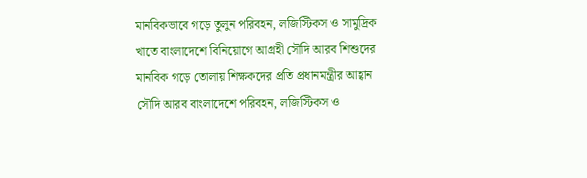মানবিকভাবে গড়ে তুলুন পরিবহন, লজিস্টিকস ও সামুদ্রিক খাতে বাংলাদেশে বিনিয়োগে আগ্রহী সৌদি আরব শিশুদের মানবিক গড়ে তোলায় শিক্ষকদের প্রতি প্রধানমন্ত্রীর আহ্বান সৌদি আরব বাংলাদেশে পরিবহন, লজিস্টিকস ও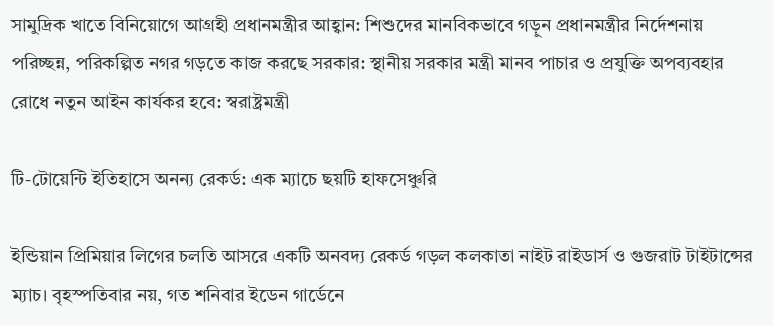সামুদ্রিক খাতে বিনিয়োগে আগ্রহী প্রধানমন্ত্রীর আহ্বান: শিশুদের মানবিকভাবে গড়ুন প্রধানমন্ত্রীর নির্দেশনায় পরিচ্ছন্ন, পরিকল্পিত নগর গড়তে কাজ করছে সরকার: স্থানীয় সরকার মন্ত্রী মানব পাচার ও প্রযুক্তি অপব্যবহার রোধে নতুন আইন কার্যকর হবে: স্বরাষ্ট্রমন্ত্রী

টি-টোয়েন্টি ইতিহাসে অনন্য রেকর্ড: এক ম্যাচে ছয়টি হাফসেঞ্চুরি

ইন্ডিয়ান প্রিমিয়ার লিগের চলতি আসরে একটি অনবদ্য রেকর্ড গড়ল কলকাতা নাইট রাইডার্স ও গুজরাট টাইটান্সের ম্যাচ। বৃহস্পতিবার নয়, গত শনিবার ইডেন গার্ডেনে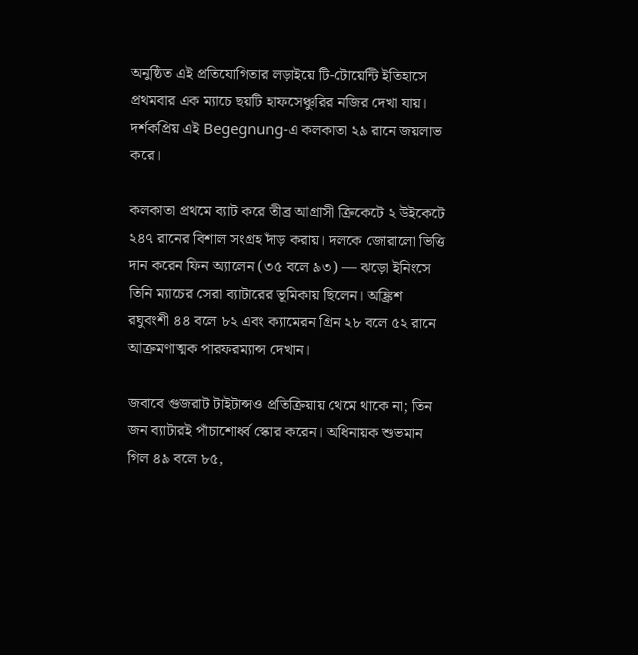অনুষ্ঠিত এই প্রতিযোগিতার লড়াইয়ে টি-টোয়েন্টি ইতিহাসে প্রথমবার এক ম্যাচে ছয়টি হাফসেঞ্চুরির নজির দেখা যায়। দর্শকপ্রিয় এই Begegnung-এ কলকাতা ২৯ রানে জয়লাভ করে।

কলকাতা প্রথমে ব্যাট করে তীব্র আগ্রাসী ক্রিকেটে ২ উইকেটে ২৪৭ রানের বিশাল সংগ্রহ দাঁড় করায়। দলকে জোরালো ভিত্তি দান করেন ফিন অ্যালেন (৩৫ বলে ৯৩) — ঝড়ো ইনিংসে তিনি ম্যাচের সেরা ব্যাটারের ভূমিকায় ছিলেন। অঙ্ক্রিশ রঘুবংশী ৪৪ বলে ৮২ এবং ক্যামেরন গ্রিন ২৮ বলে ৫২ রানে আক্রমণাত্মক পারফরম্যান্স দেখান।

জবাবে গুজরাট টাইটান্সও প্রতিক্রিয়ায় থেমে থাকে না; তিন জন ব্যাটারই পাঁচাশোর্ধ্ব স্কোর করেন। অধিনায়ক শুভমান গিল ৪৯ বলে ৮৫,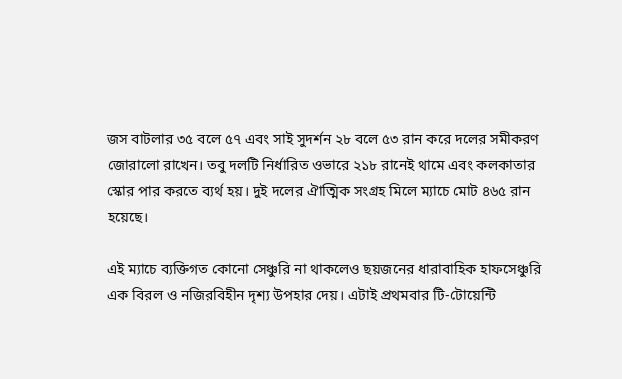জস বাটলার ৩৫ বলে ৫৭ এবং সাই সুদর্শন ২৮ বলে ৫৩ রান করে দলের সমীকরণ জোরালো রাখেন। তবু দলটি নির্ধারিত ওভারে ২১৮ রানেই থামে এবং কলকাতার স্কোর পার করতে ব্যর্থ হয়। দুই দলের ঐাত্মিক সংগ্রহ মিলে ম্যাচে মোট ৪৬৫ রান হয়েছে।

এই ম্যাচে ব্যক্তিগত কোনো সেঞ্চুরি না থাকলেও ছয়জনের ধারাবাহিক হাফসেঞ্চুরি এক বিরল ও নজিরবিহীন দৃশ্য উপহার দেয়। এটাই প্রথমবার টি-টোয়েন্টি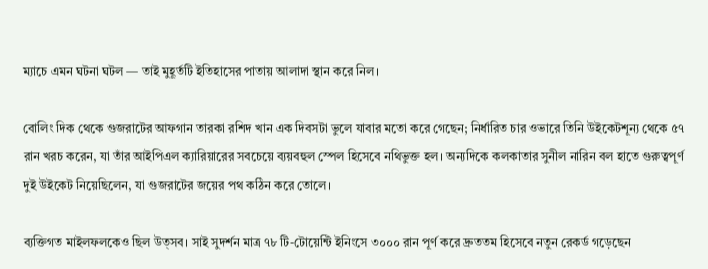ম্যাচে এমন ঘটনা ঘটল — তাই মুহূর্তটি ইতিহাসের পাতায় আলাদা স্থান করে নিল।

বোলিং দিক থেকে গুজরাটের আফগান তারকা রশিদ খান এক দিবসটা ভুলে যাবার মতো করে গেছেন; নির্ধারিত চার ওভারে তিনি উইকেটশূন্য থেকে ৫৭ রান খরচ করেন, যা তাঁর আইপিএল ক্যারিয়ারের সবচেয়ে ব্যয়বহুল স্পেল হিসেবে নথিভুক্ত হল। অন্যদিকে কলকাতার সুনীল নারিন বল হাতে গুরুত্বপূর্ণ দুই উইকেট নিয়েছিলেন, যা গুজরাটের জয়ের পথ কঠিন করে তোলে।

ব্যক্তিগত মাইলফলকেও ছিল উত্সব। সাই সুদর্শন মাত্র ৭৮ টি-টোয়েন্টি ইনিংসে ৩০০০ রান পূর্ণ করে দ্রুততম হিসেবে নতুন রেকর্ড গড়েছেন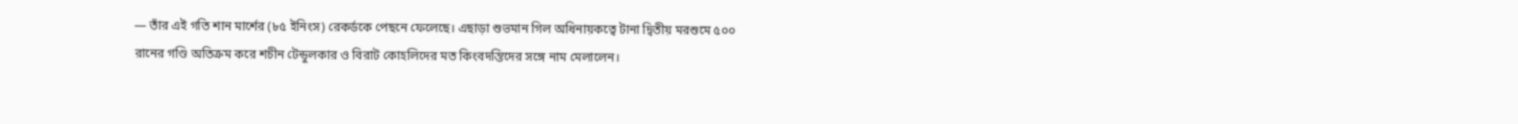— তাঁর এই গতি শান মার্শের (৮৫ ইনিংস) রেকর্ডকে পেছনে ফেলেছে। এছাড়া শুভমান গিল অধিনায়কত্বে টানা দ্বিতীয় মরশুমে ৫০০ রানের গণ্ডি অতিক্রম করে শচীন টেন্ডুলকার ও বিরাট কোহলিদের মত কিংবদন্তিদের সঙ্গে নাম মেলালেন।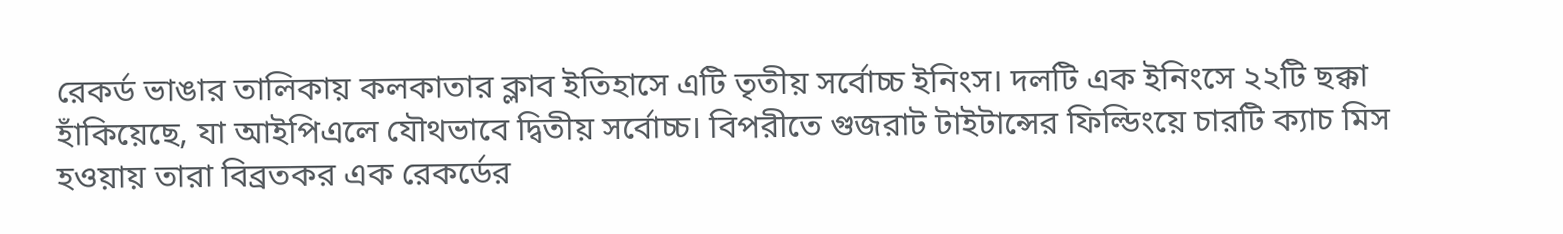রেকর্ড ভাঙার তালিকায় কলকাতার ক্লাব ইতিহাসে এটি তৃতীয় সর্বোচ্চ ইনিংস। দলটি এক ইনিংসে ২২টি ছক্কা হাঁকিয়েছে, যা আইপিএলে যৌথভাবে দ্বিতীয় সর্বোচ্চ। বিপরীতে গুজরাট টাইটান্সের ফিল্ডিংয়ে চারটি ক্যাচ মিস হওয়ায় তারা বিব্রতকর এক রেকর্ডের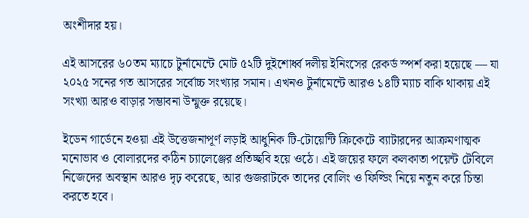অংশীদার হয়।

এই আসরের ৬০তম ম্যাচে টুর্নামেন্টে মোট ৫২টি দুইশোর্ধ্ব দলীয় ইনিংসের রেকর্ড স্পর্শ করা হয়েছে — যা ২০২৫ সনের গত আসরের সর্বোচ্চ সংখ্যার সমান। এখনও টুর্নামেন্টে আরও ১৪টি ম্যাচ বাকি থাকায় এই সংখ্যা আরও বাড়ার সম্ভাবনা উন্মুক্ত রয়েছে।

ইডেন গার্ডেনে হওয়া এই উত্তেজনাপূর্ণ লড়াই আধুনিক টি-টোয়েন্টি ক্রিকেটে ব্যাটারদের আক্রমণাত্মক মনোভাব ও বোলারদের কঠিন চ্যালেঞ্জের প্রতিচ্ছবি হয়ে ওঠে। এই জয়ের ফলে কলকাতা পয়েন্ট টেবিলে নিজেদের অবস্থান আরও দৃঢ় করেছে, আর গুজরাটকে তাদের বোলিং ও ফিল্ডিং নিয়ে নতুন করে চিন্তা করতে হবে।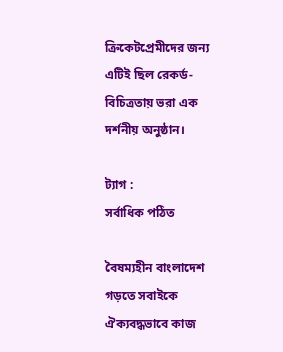ক্রিকেটপ্রেমীদের জন্য এটিই ছিল রেকর্ড-বিচিত্রতায় ভরা এক দর্শনীয় অনুষ্ঠান।

ট্যাগ :
সর্বাধিক পঠিত

বৈষম্যহীন বাংলাদেশ গড়তে সবাইকে ঐক্যবদ্ধভাবে কাজ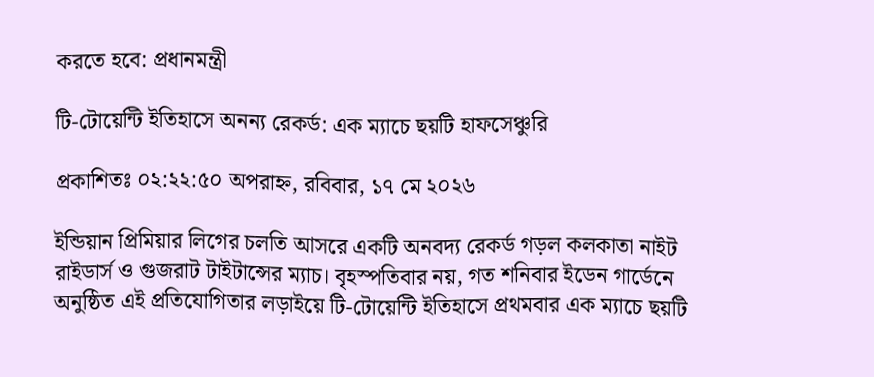করতে হবে: প্রধানমন্ত্রী

টি-টোয়েন্টি ইতিহাসে অনন্য রেকর্ড: এক ম্যাচে ছয়টি হাফসেঞ্চুরি

প্রকাশিতঃ ০২:২২:৫০ অপরাহ্ন, রবিবার, ১৭ মে ২০২৬

ইন্ডিয়ান প্রিমিয়ার লিগের চলতি আসরে একটি অনবদ্য রেকর্ড গড়ল কলকাতা নাইট রাইডার্স ও গুজরাট টাইটান্সের ম্যাচ। বৃহস্পতিবার নয়, গত শনিবার ইডেন গার্ডেনে অনুষ্ঠিত এই প্রতিযোগিতার লড়াইয়ে টি-টোয়েন্টি ইতিহাসে প্রথমবার এক ম্যাচে ছয়টি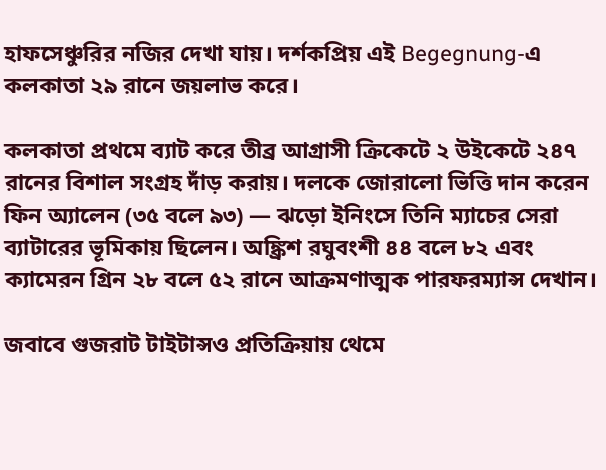হাফসেঞ্চুরির নজির দেখা যায়। দর্শকপ্রিয় এই Begegnung-এ কলকাতা ২৯ রানে জয়লাভ করে।

কলকাতা প্রথমে ব্যাট করে তীব্র আগ্রাসী ক্রিকেটে ২ উইকেটে ২৪৭ রানের বিশাল সংগ্রহ দাঁড় করায়। দলকে জোরালো ভিত্তি দান করেন ফিন অ্যালেন (৩৫ বলে ৯৩) — ঝড়ো ইনিংসে তিনি ম্যাচের সেরা ব্যাটারের ভূমিকায় ছিলেন। অঙ্ক্রিশ রঘুবংশী ৪৪ বলে ৮২ এবং ক্যামেরন গ্রিন ২৮ বলে ৫২ রানে আক্রমণাত্মক পারফরম্যান্স দেখান।

জবাবে গুজরাট টাইটান্সও প্রতিক্রিয়ায় থেমে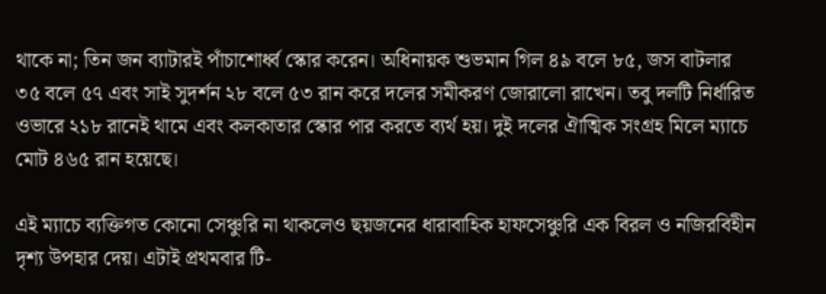থাকে না; তিন জন ব্যাটারই পাঁচাশোর্ধ্ব স্কোর করেন। অধিনায়ক শুভমান গিল ৪৯ বলে ৮৫, জস বাটলার ৩৫ বলে ৫৭ এবং সাই সুদর্শন ২৮ বলে ৫৩ রান করে দলের সমীকরণ জোরালো রাখেন। তবু দলটি নির্ধারিত ওভারে ২১৮ রানেই থামে এবং কলকাতার স্কোর পার করতে ব্যর্থ হয়। দুই দলের ঐাত্মিক সংগ্রহ মিলে ম্যাচে মোট ৪৬৫ রান হয়েছে।

এই ম্যাচে ব্যক্তিগত কোনো সেঞ্চুরি না থাকলেও ছয়জনের ধারাবাহিক হাফসেঞ্চুরি এক বিরল ও নজিরবিহীন দৃশ্য উপহার দেয়। এটাই প্রথমবার টি-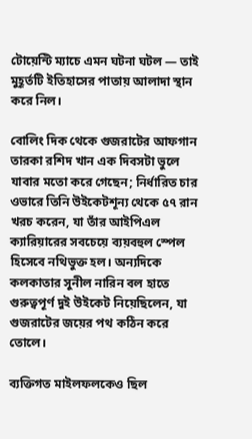টোয়েন্টি ম্যাচে এমন ঘটনা ঘটল — তাই মুহূর্তটি ইতিহাসের পাতায় আলাদা স্থান করে নিল।

বোলিং দিক থেকে গুজরাটের আফগান তারকা রশিদ খান এক দিবসটা ভুলে যাবার মতো করে গেছেন; নির্ধারিত চার ওভারে তিনি উইকেটশূন্য থেকে ৫৭ রান খরচ করেন, যা তাঁর আইপিএল ক্যারিয়ারের সবচেয়ে ব্যয়বহুল স্পেল হিসেবে নথিভুক্ত হল। অন্যদিকে কলকাতার সুনীল নারিন বল হাতে গুরুত্বপূর্ণ দুই উইকেট নিয়েছিলেন, যা গুজরাটের জয়ের পথ কঠিন করে তোলে।

ব্যক্তিগত মাইলফলকেও ছিল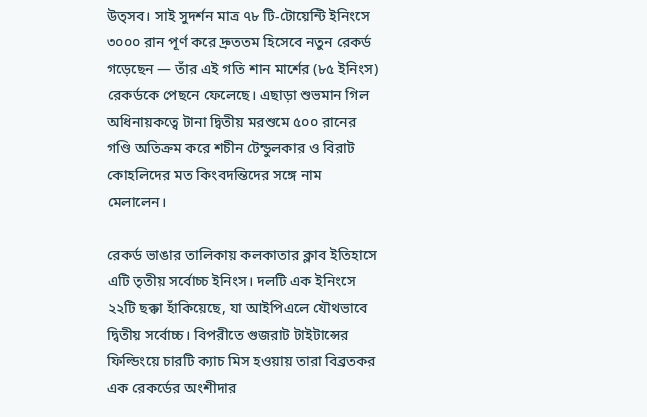উত্সব। সাই সুদর্শন মাত্র ৭৮ টি-টোয়েন্টি ইনিংসে ৩০০০ রান পূর্ণ করে দ্রুততম হিসেবে নতুন রেকর্ড গড়েছেন — তাঁর এই গতি শান মার্শের (৮৫ ইনিংস) রেকর্ডকে পেছনে ফেলেছে। এছাড়া শুভমান গিল অধিনায়কত্বে টানা দ্বিতীয় মরশুমে ৫০০ রানের গণ্ডি অতিক্রম করে শচীন টেন্ডুলকার ও বিরাট কোহলিদের মত কিংবদন্তিদের সঙ্গে নাম মেলালেন।

রেকর্ড ভাঙার তালিকায় কলকাতার ক্লাব ইতিহাসে এটি তৃতীয় সর্বোচ্চ ইনিংস। দলটি এক ইনিংসে ২২টি ছক্কা হাঁকিয়েছে, যা আইপিএলে যৌথভাবে দ্বিতীয় সর্বোচ্চ। বিপরীতে গুজরাট টাইটান্সের ফিল্ডিংয়ে চারটি ক্যাচ মিস হওয়ায় তারা বিব্রতকর এক রেকর্ডের অংশীদার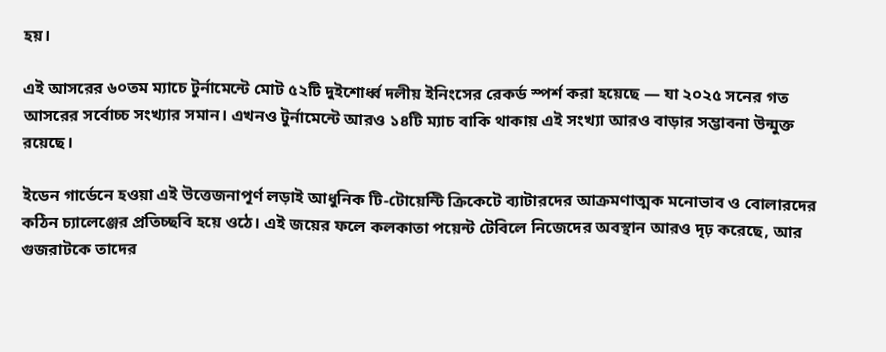হয়।

এই আসরের ৬০তম ম্যাচে টুর্নামেন্টে মোট ৫২টি দুইশোর্ধ্ব দলীয় ইনিংসের রেকর্ড স্পর্শ করা হয়েছে — যা ২০২৫ সনের গত আসরের সর্বোচ্চ সংখ্যার সমান। এখনও টুর্নামেন্টে আরও ১৪টি ম্যাচ বাকি থাকায় এই সংখ্যা আরও বাড়ার সম্ভাবনা উন্মুক্ত রয়েছে।

ইডেন গার্ডেনে হওয়া এই উত্তেজনাপূর্ণ লড়াই আধুনিক টি-টোয়েন্টি ক্রিকেটে ব্যাটারদের আক্রমণাত্মক মনোভাব ও বোলারদের কঠিন চ্যালেঞ্জের প্রতিচ্ছবি হয়ে ওঠে। এই জয়ের ফলে কলকাতা পয়েন্ট টেবিলে নিজেদের অবস্থান আরও দৃঢ় করেছে, আর গুজরাটকে তাদের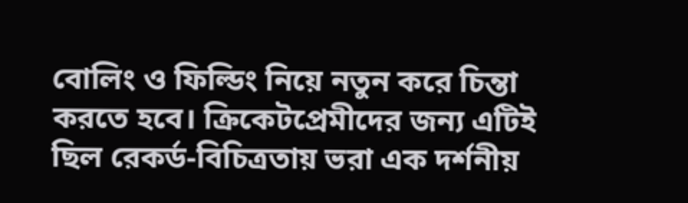বোলিং ও ফিল্ডিং নিয়ে নতুন করে চিন্তা করতে হবে। ক্রিকেটপ্রেমীদের জন্য এটিই ছিল রেকর্ড-বিচিত্রতায় ভরা এক দর্শনীয়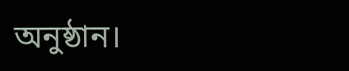অনুষ্ঠান।